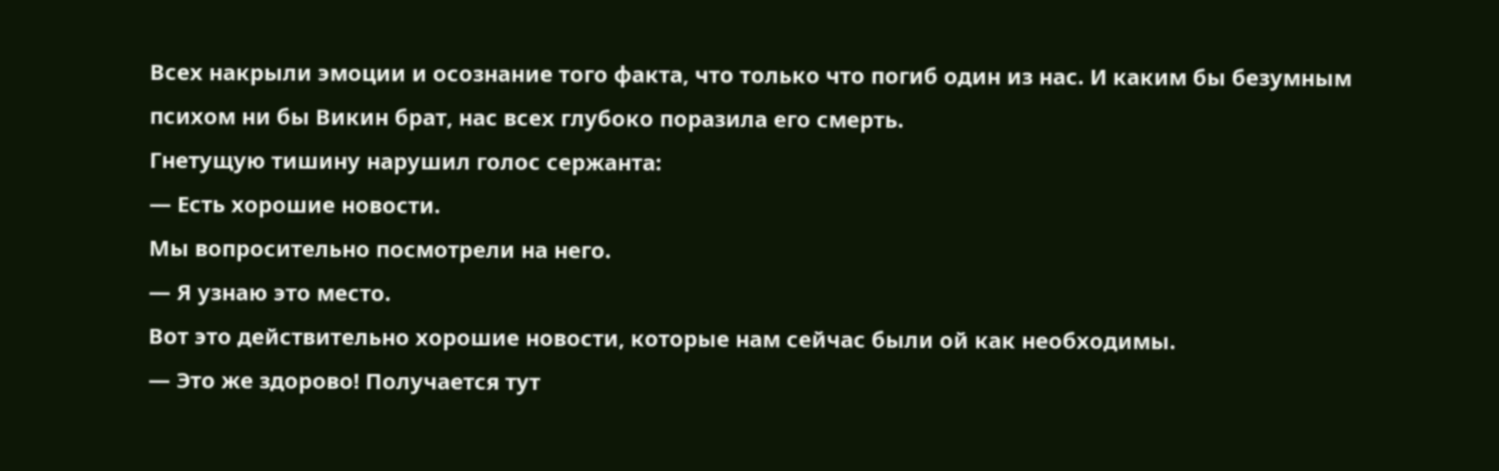Всех накрыли эмоции и осознание того факта, что только что погиб один из нас. И каким бы безумным психом ни бы Викин брат, нас всех глубоко поразила его смерть.
Гнетущую тишину нарушил голос сержанта:
— Есть хорошие новости.
Мы вопросительно посмотрели на него.
— Я узнаю это место.
Вот это действительно хорошие новости, которые нам сейчас были ой как необходимы.
— Это же здорово! Получается тут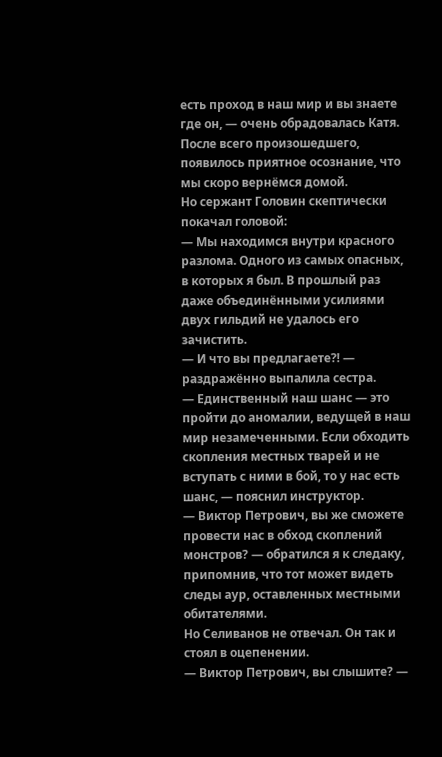есть проход в наш мир и вы знаете где он, — очень обрадовалась Катя.
После всего произошедшего, появилось приятное осознание, что мы скоро вернёмся домой.
Но сержант Головин скептически покачал головой:
— Мы находимся внутри красного разлома. Одного из самых опасных, в которых я был. В прошлый раз даже объединёнными усилиями двух гильдий не удалось его зачистить.
— И что вы предлагаете⁈ — раздражённо выпалила сестра.
— Единственный наш шанс — это пройти до аномалии, ведущей в наш мир незамеченными. Если обходить скопления местных тварей и не вступать с ними в бой, то у нас есть шанс, — пояснил инструктор.
— Виктор Петрович, вы же сможете провести нас в обход скоплений монстров? — обратился я к следаку, припомнив, что тот может видеть следы аур, оставленных местными обитателями.
Но Селиванов не отвечал. Он так и стоял в оцепенении.
— Виктор Петрович, вы слышите? —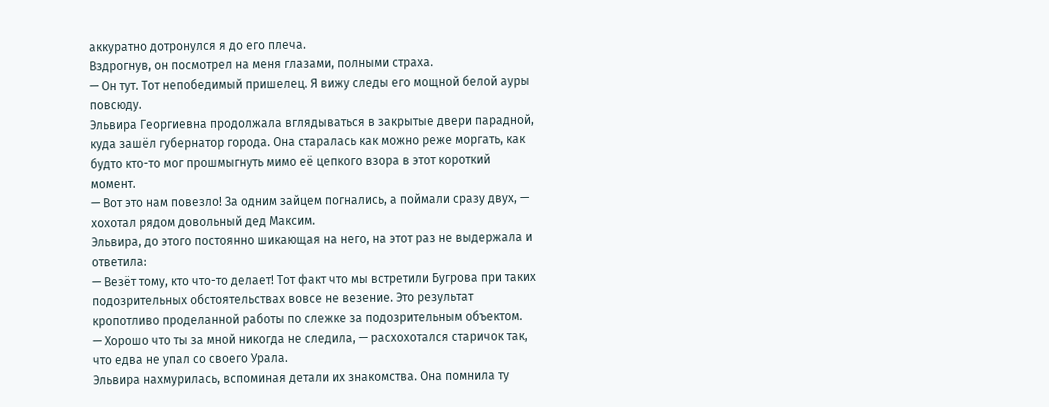аккуратно дотронулся я до его плеча.
Вздрогнув, он посмотрел на меня глазами, полными страха.
— Он тут. Тот непобедимый пришелец. Я вижу следы его мощной белой ауры повсюду.
Эльвира Георгиевна продолжала вглядываться в закрытые двери парадной, куда зашёл губернатор города. Она старалась как можно реже моргать, как будто кто-то мог прошмыгнуть мимо её цепкого взора в этот короткий момент.
— Вот это нам повезло! За одним зайцем погнались, а поймали сразу двух, — хохотал рядом довольный дед Максим.
Эльвира, до этого постоянно шикающая на него, на этот раз не выдержала и ответила:
— Везёт тому, кто что-то делает! Тот факт что мы встретили Бугрова при таких подозрительных обстоятельствах вовсе не везение. Это результат кропотливо проделанной работы по слежке за подозрительным объектом.
— Хорошо что ты за мной никогда не следила, — расхохотался старичок так, что едва не упал со своего Урала.
Эльвира нахмурилась, вспоминая детали их знакомства. Она помнила ту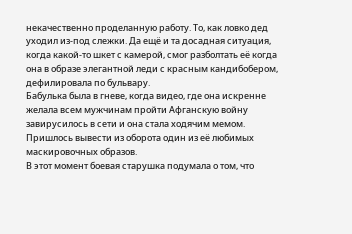некачественно проделанную работу. То, как ловко дед уходил из-под слежки. Да ещё и та досадная ситуация, когда какой-то шкет с камерой, смог разболтать её когда она в образе элегантной леди с красным кандибобером, дефилировала по бульвару.
Бабулька была в гневе, когда видео, где она искренне желала всем мужчинам пройти Афганскую войну завирусилось в сети и она стала ходячим мемом. Пришлось вывести из оборота один из её любимых маскировочных образов.
В этот момент боевая старушка подумала о том, что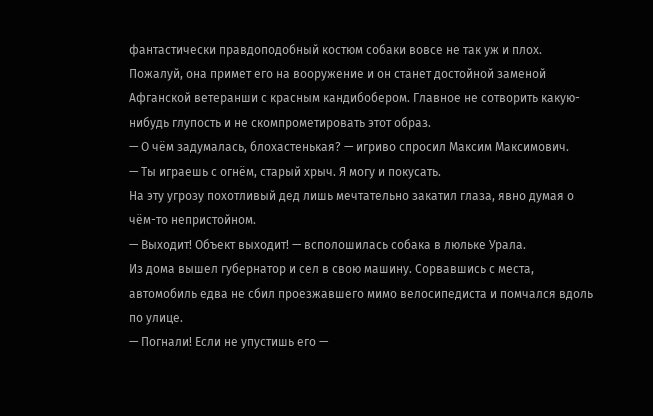фантастически правдоподобный костюм собаки вовсе не так уж и плох. Пожалуй, она примет его на вооружение и он станет достойной заменой Афганской ветеранши с красным кандибобером. Главное не сотворить какую-нибудь глупость и не скомпрометировать этот образ.
— О чём задумалась, блохастенькая? — игриво спросил Максим Максимович.
— Ты играешь с огнём, старый хрыч. Я могу и покусать.
На эту угрозу похотливый дед лишь мечтательно закатил глаза, явно думая о чём-то непристойном.
— Выходит! Объект выходит! — всполошилась собака в люльке Урала.
Из дома вышел губернатор и сел в свою машину. Сорвавшись с места, автомобиль едва не сбил проезжавшего мимо велосипедиста и помчался вдоль по улице.
— Погнали! Если не упустишь его —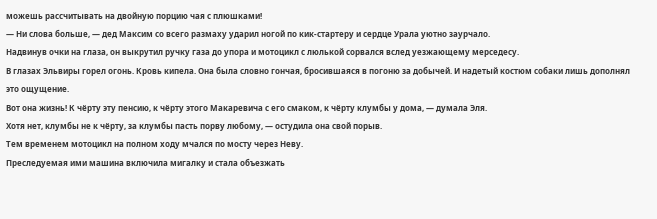можешь рассчитывать на двойную порцию чая с плюшками!
— Ни слова больше, — дед Максим со всего размаху ударил ногой по кик-стартеру и сердце Урала уютно заурчало.
Надвинув очки на глаза, он выкрутил ручку газа до упора и мотоцикл с люлькой сорвался вслед уезжающему мерседесу.
В глазах Эльвиры горел огонь. Кровь кипела. Она была словно гончая, бросившаяся в погоню за добычей. И надетый костюм собаки лишь дополнял это ощущение.
Вот она жизнь! К чёрту эту пенсию, к чёрту этого Макаревича с его смаком, к чёрту клумбы у дома, — думала Эля.
Хотя нет, клумбы не к чёрту, за клумбы пасть порву любому, — остудила она свой порыв.
Тем временем мотоцикл на полном ходу мчался по мосту через Неву.
Преследуемая ими машина включила мигалку и стала объезжать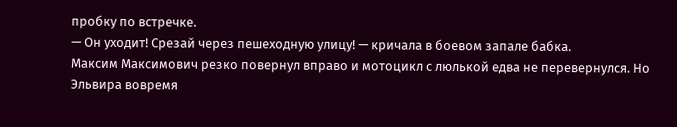пробку по встречке.
— Он уходит! Срезай через пешеходную улицу! — кричала в боевом запале бабка.
Максим Максимович резко повернул вправо и мотоцикл с люлькой едва не перевернулся. Но Эльвира вовремя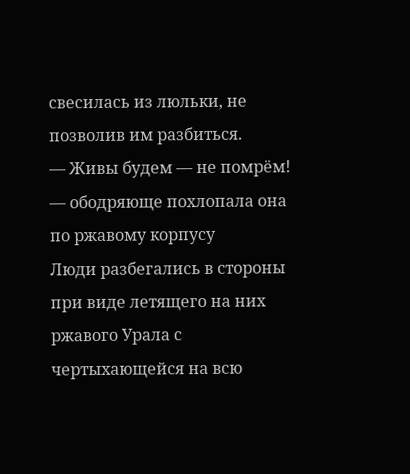свесилась из люльки, не позволив им разбиться.
— Живы будем — не помрём! — ободряюще похлопала она по ржавому корпусу
Люди разбегались в стороны при виде летящего на них ржавого Урала с чертыхающейся на всю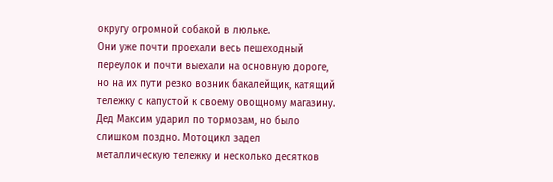округу огромной собакой в люльке.
Они уже почти проехали весь пешеходный переулок и почти выехали на основную дороге, но на их пути резко возник бакалейщик, катящий тележку с капустой к своему овощному магазину.
Дед Максим ударил по тормозам, но было слишком поздно. Мотоцикл задел металлическую тележку и несколько десятков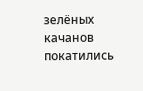зелёных качанов покатились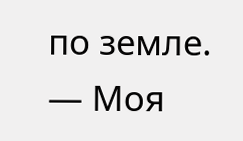по земле.
— Моя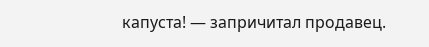капуста! — запричитал продавец.